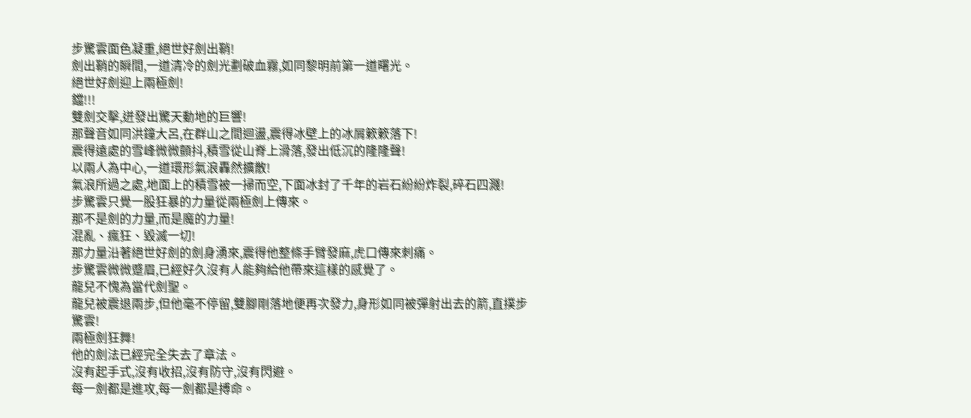步驚雲面色凝重,絕世好劍出鞘!
劍出鞘的瞬間,一道清冷的劍光劃破血霧,如同黎明前第一道曙光。
絕世好劍迎上兩極劍!
鐺!!!
雙劍交擊,迸發出驚天動地的巨響!
那聲音如同洪鐘大呂,在群山之間迴盪,震得冰壁上的冰屑簌簌落下!
震得遠處的雪峰微微顫抖,積雪從山脊上滑落,發出低沉的隆隆聲!
以兩人為中心,一道環形氣浪轟然擴散!
氣浪所過之處,地面上的積雪被一掃而空,下面冰封了千年的岩石紛紛炸裂,碎石四濺!
步驚雲只覺一股狂暴的力量從兩極劍上傳來。
那不是劍的力量,而是魔的力量!
混亂、瘋狂、毀滅一切!
那力量沿著絕世好劍的劍身湧來,震得他整條手臂發麻,虎口傳來刺痛。
步驚雲微微蹙眉,已經好久沒有人能夠給他帶來這樣的感覺了。
龍兒不愧為當代劍聖。
龍兒被震退兩步,但他毫不停留,雙腳剛落地便再次發力,身形如同被彈射出去的箭,直撲步驚雲!
兩極劍狂舞!
他的劍法已經完全失去了章法。
沒有起手式,沒有收招,沒有防守,沒有閃避。
每一劍都是進攻,每一劍都是搏命。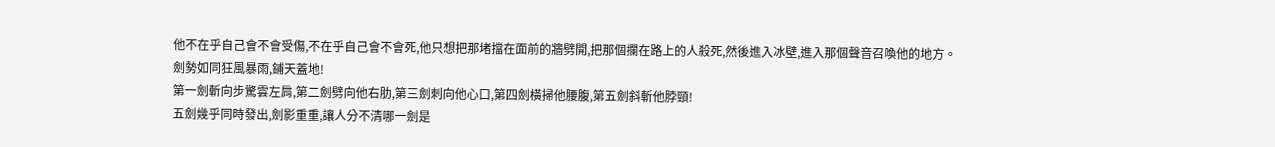他不在乎自己會不會受傷,不在乎自己會不會死,他只想把那堵擋在面前的牆劈開,把那個攔在路上的人殺死,然後進入冰壁,進入那個聲音召喚他的地方。
劍勢如同狂風暴雨,鋪天蓋地!
第一劍斬向步驚雲左肩,第二劍劈向他右肋,第三劍刺向他心口,第四劍橫掃他腰腹,第五劍斜斬他脖頸!
五劍幾乎同時發出,劍影重重,讓人分不清哪一劍是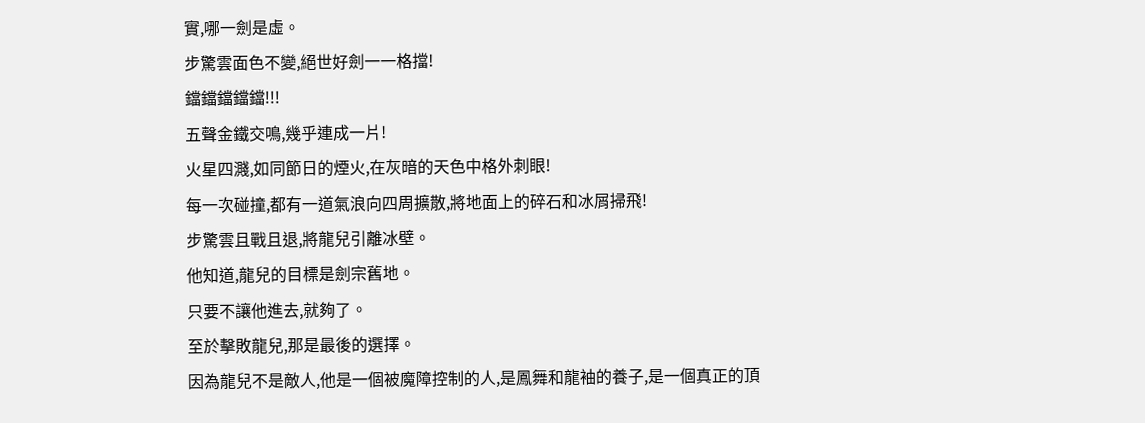實,哪一劍是虛。
步驚雲面色不變,絕世好劍一一格擋!
鐺鐺鐺鐺鐺!!!
五聲金鐵交鳴,幾乎連成一片!
火星四濺,如同節日的煙火,在灰暗的天色中格外刺眼!
每一次碰撞,都有一道氣浪向四周擴散,將地面上的碎石和冰屑掃飛!
步驚雲且戰且退,將龍兒引離冰壁。
他知道,龍兒的目標是劍宗舊地。
只要不讓他進去,就夠了。
至於擊敗龍兒,那是最後的選擇。
因為龍兒不是敵人,他是一個被魔障控制的人,是鳳舞和龍袖的養子,是一個真正的頂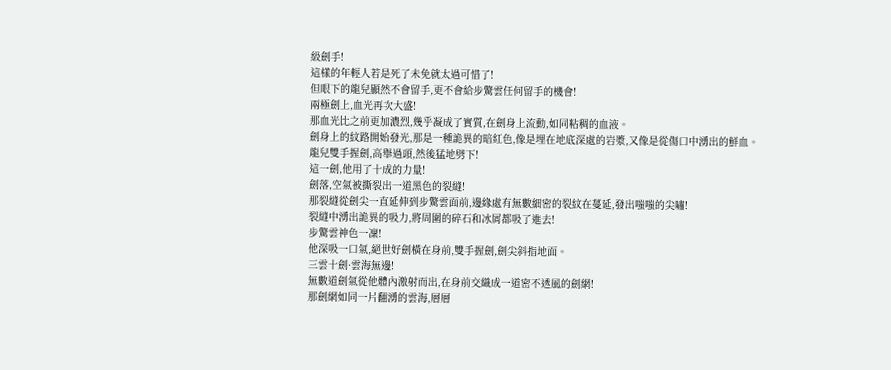級劍手!
這樣的年輕人若是死了未免就太過可惜了!
但眼下的龍兒顯然不會留手,更不會給步驚雲任何留手的機會!
兩極劍上,血光再次大盛!
那血光比之前更加濃烈,幾乎凝成了實質,在劍身上流動,如同粘稠的血液。
劍身上的紋路開始發光,那是一種詭異的暗紅色,像是埋在地底深處的岩漿,又像是從傷口中湧出的鮮血。
龍兒雙手握劍,高舉過頭,然後猛地劈下!
這一劍,他用了十成的力量!
劍落,空氣被撕裂出一道黑色的裂縫!
那裂縫從劍尖一直延伸到步驚雲面前,邊緣處有無數細密的裂紋在蔓延,發出嗤嗤的尖嘯!
裂縫中湧出詭異的吸力,將周圍的碎石和冰屑都吸了進去!
步驚雲神色一凜!
他深吸一口氣,絕世好劍橫在身前,雙手握劍,劍尖斜指地面。
三雲十劍·雲海無邊!
無數道劍氣從他體內激射而出,在身前交織成一道密不透風的劍網!
那劍網如同一片翻湧的雲海,層層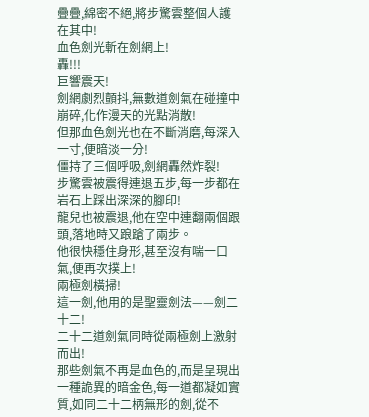疊疊,綿密不絕,將步驚雲整個人護在其中!
血色劍光斬在劍網上!
轟!!!
巨響震天!
劍網劇烈顫抖,無數道劍氣在碰撞中崩碎,化作漫天的光點消散!
但那血色劍光也在不斷消磨,每深入一寸,便暗淡一分!
僵持了三個呼吸,劍網轟然炸裂!
步驚雲被震得連退五步,每一步都在岩石上踩出深深的腳印!
龍兒也被震退,他在空中連翻兩個跟頭,落地時又踉蹌了兩步。
他很快穩住身形,甚至沒有喘一口氣,便再次撲上!
兩極劍橫掃!
這一劍,他用的是聖靈劍法——劍二十二!
二十二道劍氣同時從兩極劍上激射而出!
那些劍氣不再是血色的,而是呈現出一種詭異的暗金色,每一道都凝如實質,如同二十二柄無形的劍,從不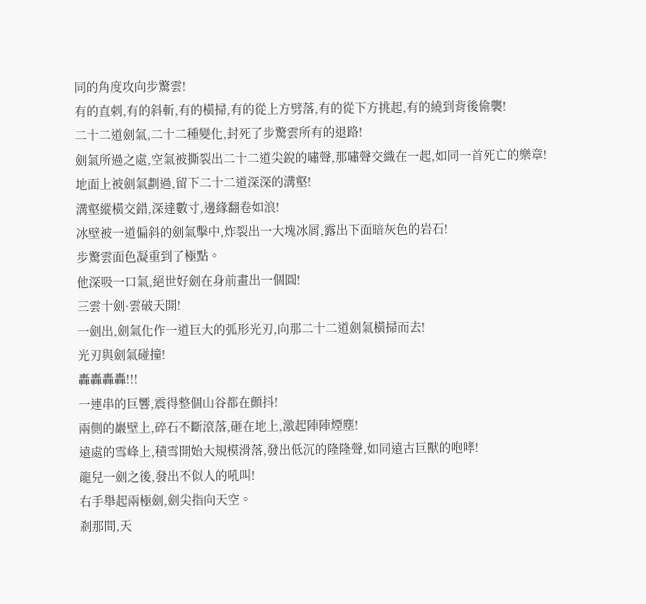同的角度攻向步驚雲!
有的直刺,有的斜斬,有的橫掃,有的從上方劈落,有的從下方挑起,有的繞到背後偷襲!
二十二道劍氣,二十二種變化,封死了步驚雲所有的退路!
劍氣所過之處,空氣被撕裂出二十二道尖銳的嘯聲,那嘯聲交織在一起,如同一首死亡的樂章!
地面上被劍氣劃過,留下二十二道深深的溝壑!
溝壑縱橫交錯,深達數寸,邊緣翻卷如浪!
冰壁被一道偏斜的劍氣擊中,炸裂出一大塊冰屑,露出下面暗灰色的岩石!
步驚雲面色凝重到了極點。
他深吸一口氣,絕世好劍在身前畫出一個圓!
三雲十劍·雲破天開!
一劍出,劍氣化作一道巨大的弧形光刃,向那二十二道劍氣橫掃而去!
光刃與劍氣碰撞!
轟轟轟轟!!!
一連串的巨響,震得整個山谷都在顫抖!
兩側的巖壁上,碎石不斷滾落,砸在地上,激起陣陣煙塵!
遠處的雪峰上,積雪開始大規模滑落,發出低沉的隆隆聲,如同遠古巨獸的咆哮!
龍兒一劍之後,發出不似人的吼叫!
右手舉起兩極劍,劍尖指向天空。
剎那間,天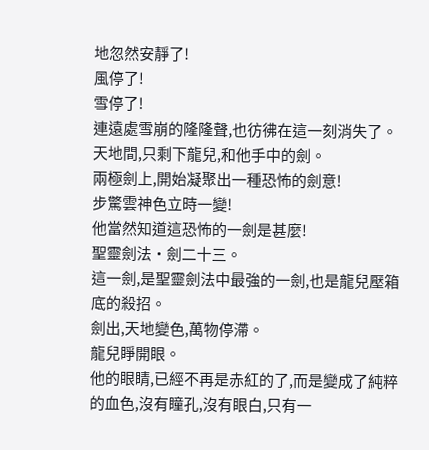地忽然安靜了!
風停了!
雪停了!
連遠處雪崩的隆隆聲,也彷彿在這一刻消失了。
天地間,只剩下龍兒,和他手中的劍。
兩極劍上,開始凝聚出一種恐怖的劍意!
步驚雲神色立時一變!
他當然知道這恐怖的一劍是甚麼!
聖靈劍法·劍二十三。
這一劍,是聖靈劍法中最強的一劍,也是龍兒壓箱底的殺招。
劍出,天地變色,萬物停滯。
龍兒睜開眼。
他的眼睛,已經不再是赤紅的了,而是變成了純粹的血色,沒有瞳孔,沒有眼白,只有一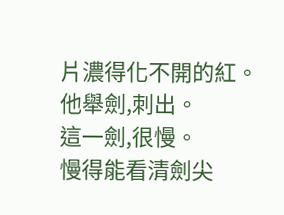片濃得化不開的紅。
他舉劍,刺出。
這一劍,很慢。
慢得能看清劍尖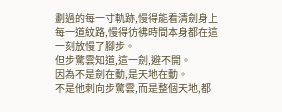劃過的每一寸軌跡,慢得能看清劍身上每一道紋路,慢得彷彿時間本身都在這一刻放慢了腳步。
但步驚雲知道,這一劍,避不開。
因為不是劍在動,是天地在動。
不是他刺向步驚雲,而是整個天地,都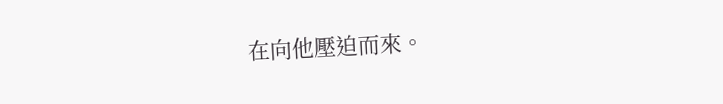在向他壓迫而來。